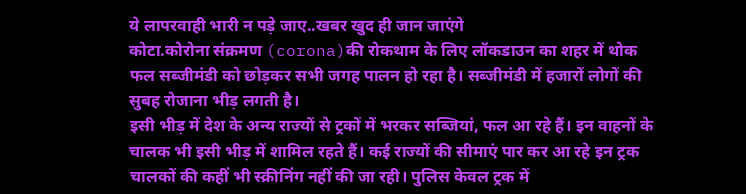ये लापरवाही भारी न पड़े जाए..खबर खुद ही जान जाएंगे
कोटा.कोरोना संक्रमण (corona)की रोकथाम के लिए लॉकडाउन का शहर में थोक फल सब्जीमंडी को छोड़कर सभी जगह पालन हो रहा है। सब्जीमंडी में हजारों लोगों की सुबह रोजाना भीड़ लगती है।
इसी भीड़ में देश के अन्य राज्यों से ट्रकों में भरकर सब्जियां, फल आ रहे हैं। इन वाहनों के चालक भी इसी भीड़ में शामिल रहते हैं। कई राज्यों की सीमाएं पार कर आ रहे इन ट्रक चालकों की कहीं भी स्क्रीनिंग नहीं की जा रही। पुलिस केवल ट्रक में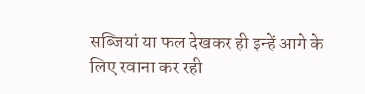सब्जियां या फल देखकर ही इन्हें आगे के लिए रवाना कर रही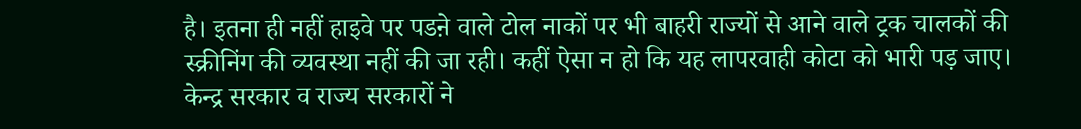है। इतना ही नहीं हाइवे पर पडऩे वाले टोल नाकों पर भी बाहरी राज्यों से आने वाले ट्रक चालकों की स्क्रीनिंग की व्यवस्था नहीं की जा रही। कहीं ऐसा न हो कि यह लापरवाही कोटा को भारी पड़ जाए।
केन्द्र सरकार व राज्य सरकारों ने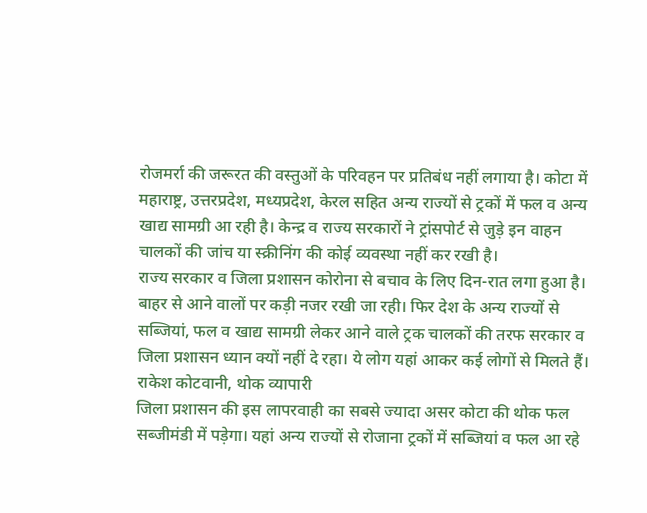रोजमर्रा की जरूरत की वस्तुओं के परिवहन पर प्रतिबंध नहीं लगाया है। कोटा में महाराष्ट्र, उत्तरप्रदेश, मध्यप्रदेश, केरल सहित अन्य राज्यों से ट्रकों में फल व अन्य खाद्य सामग्री आ रही है। केन्द्र व राज्य सरकारों ने ट्रांसपोर्ट से जुड़े इन वाहन चालकों की जांच या स्क्रीनिंग की कोई व्यवस्था नहीं कर रखी है।
राज्य सरकार व जिला प्रशासन कोरोना से बचाव के लिए दिन-रात लगा हुआ है। बाहर से आने वालों पर कड़ी नजर रखी जा रही। फिर देश के अन्य राज्यों से सब्जियां, फल व खाद्य सामग्री लेकर आने वाले ट्रक चालकों की तरफ सरकार व जिला प्रशासन ध्यान क्यों नहीं दे रहा। ये लोग यहां आकर कई लोगों से मिलते हैं।
राकेश कोटवानी, थोक व्यापारी
जिला प्रशासन की इस लापरवाही का सबसे ज्यादा असर कोटा की थोक फल सब्जीमंडी में पड़ेगा। यहां अन्य राज्यों से रोजाना ट्रकों में सब्जियां व फल आ रहे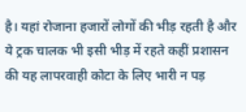है। यहां रोजाना हजारों लोगों की भीड़ रहती है और ये ट्रक चालक भी इसी भीड़ में रहते कहीं प्रशासन की यह लापरवाही कोटा के लिए भारी न पड़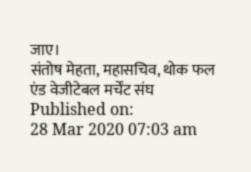जाए।
संतोष मेहता, महासचिव, थोक फल एंड वेजीटेबल मर्चेंट संघ
Published on:
28 Mar 2020 07:03 am